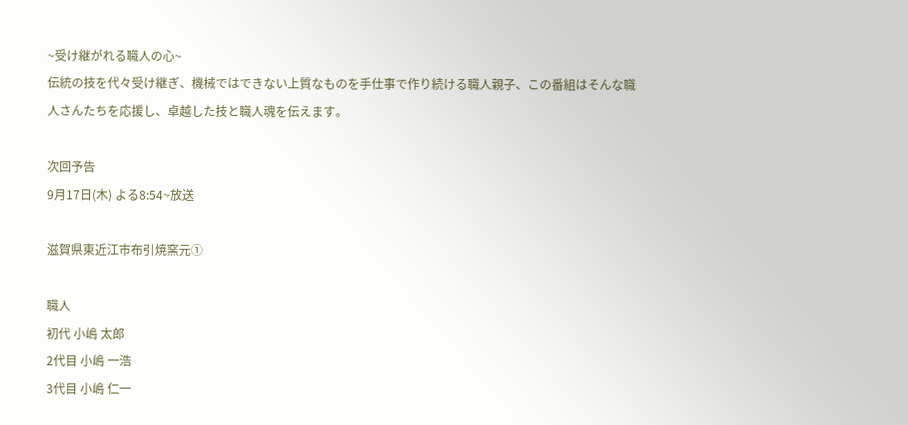~受け継がれる職人の心~
伝統の技を代々受け継ぎ、機械ではできない上質なものを手仕事で作り続ける職人親子、この番組はそんな職人さんたちを応援し、卓越した技と職人魂を伝えます。

次回予告
9月17日(木) よる8:54~放送

滋賀県東近江市布引焼窯元①

職人
初代 小嶋 太郎
2代目 小嶋 一浩
3代目 小嶋 仁一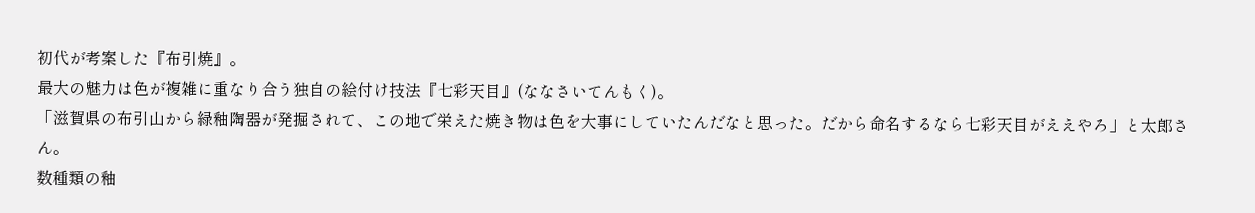初代が考案した『布引焼』。
最大の魅力は色が複雑に重なり合う独自の絵付け技法『七彩天目』(ななさいてんもく)。
「滋賀県の布引山から緑釉陶器が発掘されて、この地で栄えた焼き物は色を大事にしていたんだなと思った。だから命名するなら七彩天目がええやろ」と太郎さん。
数種類の釉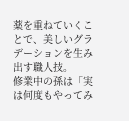薬を重ねていくことで、美しいグラデーションを生み出す職人技。
修業中の孫は「実は何度もやってみ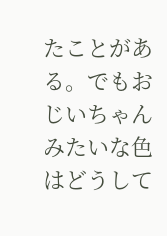たことがある。でもおじいちゃんみたいな色はどうして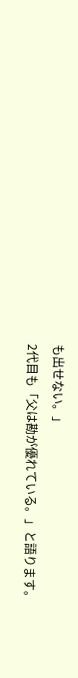も出せない。」
2代目も「父は勘が優れている。」と語ります。